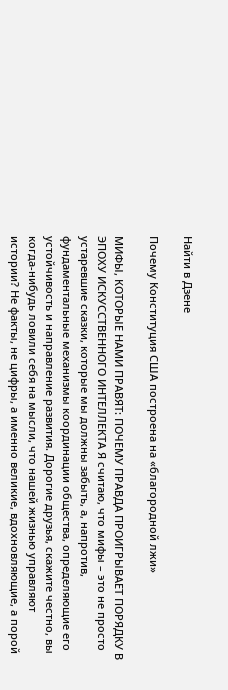Найти в Дзене

Почему Конституция США построена на «благородной лжи»

МИФЫ, КОТОРЫЕ НАМИ ПРАВЯТ: ПОЧЕМУ ПРАВДА ПРОИГРЫВАЕТ ПОРЯДКУ В ЭПОХУ ИСКУССТВЕННОГО ИНТЕЛЛЕКТА Я считаю, что мифы – это не просто устаревшие сказки, которые мы должны забыть, а, напротив, фундаментальные механизмы координации общества, определяющие его устойчивость и направление развития. Дорогие друзья, скажите честно, вы когда-нибудь ловили себя на мысли, что нашей жизнью управляют истории? Не факты, не цифры, а именно великие, вдохновляющие, а порой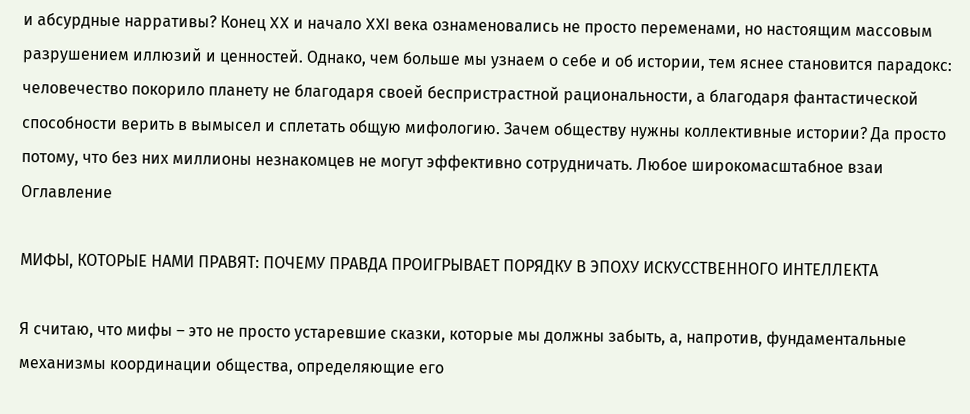и абсурдные нарративы? Конец XX и начало XXI века ознаменовались не просто переменами, но настоящим массовым разрушением иллюзий и ценностей. Однако, чем больше мы узнаем о себе и об истории, тем яснее становится парадокс: человечество покорило планету не благодаря своей беспристрастной рациональности, а благодаря фантастической способности верить в вымысел и сплетать общую мифологию. Зачем обществу нужны коллективные истории? Да просто потому, что без них миллионы незнакомцев не могут эффективно сотрудничать. Любое широкомасштабное взаи
Оглавление

МИФЫ, КОТОРЫЕ НАМИ ПРАВЯТ: ПОЧЕМУ ПРАВДА ПРОИГРЫВАЕТ ПОРЯДКУ В ЭПОХУ ИСКУССТВЕННОГО ИНТЕЛЛЕКТА

Я считаю, что мифы – это не просто устаревшие сказки, которые мы должны забыть, а, напротив, фундаментальные механизмы координации общества, определяющие его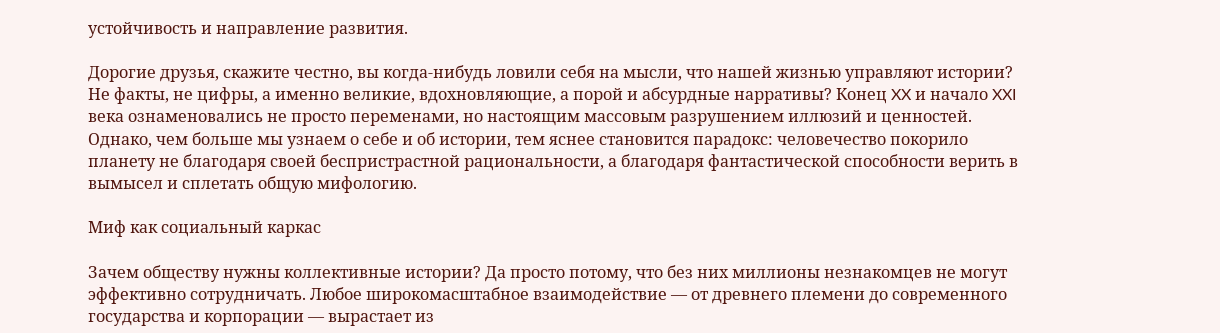устойчивость и направление развития.

Дорогие друзья, скажите честно, вы когда-нибудь ловили себя на мысли, что нашей жизнью управляют истории? Не факты, не цифры, а именно великие, вдохновляющие, а порой и абсурдные нарративы? Конец XX и начало XXI века ознаменовались не просто переменами, но настоящим массовым разрушением иллюзий и ценностей. Однако, чем больше мы узнаем о себе и об истории, тем яснее становится парадокс: человечество покорило планету не благодаря своей беспристрастной рациональности, а благодаря фантастической способности верить в вымысел и сплетать общую мифологию.

Миф как социальный каркас

Зачем обществу нужны коллективные истории? Да просто потому, что без них миллионы незнакомцев не могут эффективно сотрудничать. Любое широкомасштабное взаимодействие — от древнего племени до современного государства и корпорации — вырастает из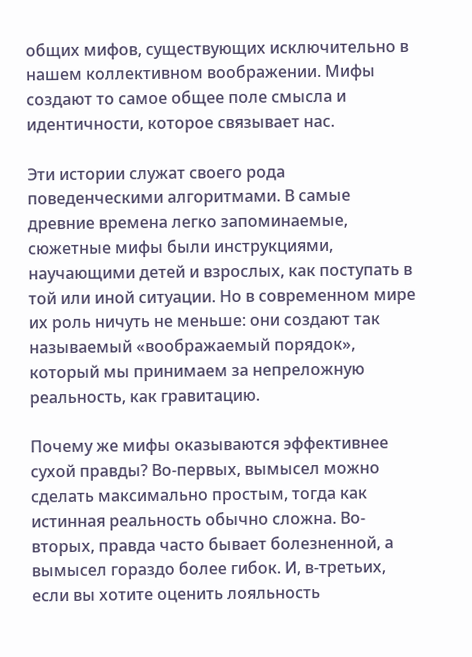общих мифов, существующих исключительно в нашем коллективном воображении. Мифы создают то самое общее поле смысла и идентичности, которое связывает нас.

Эти истории служат своего рода поведенческими алгоритмами. В самые древние времена легко запоминаемые, сюжетные мифы были инструкциями, научающими детей и взрослых, как поступать в той или иной ситуации. Но в современном мире их роль ничуть не меньше: они создают так называемый «воображаемый порядок», который мы принимаем за непреложную реальность, как гравитацию.

Почему же мифы оказываются эффективнее сухой правды? Во-первых, вымысел можно сделать максимально простым, тогда как истинная реальность обычно сложна. Во-вторых, правда часто бывает болезненной, а вымысел гораздо более гибок. И, в-третьих, если вы хотите оценить лояльность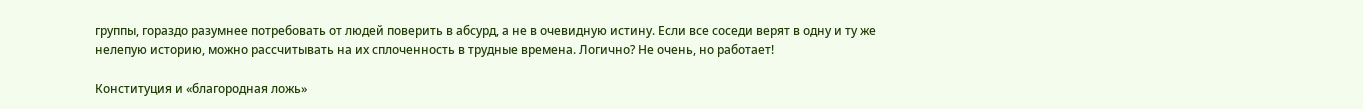группы, гораздо разумнее потребовать от людей поверить в абсурд, а не в очевидную истину. Если все соседи верят в одну и ту же нелепую историю, можно рассчитывать на их сплоченность в трудные времена. Логично? Не очень, но работает!

Конституция и «благородная ложь»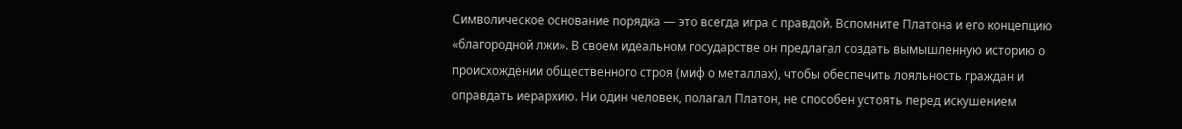Символическое основание порядка — это всегда игра с правдой. Вспомните Платона и его концепцию «благородной лжи». В своем идеальном государстве он предлагал создать вымышленную историю о происхождении общественного строя (миф о металлах), чтобы обеспечить лояльность граждан и оправдать иерархию. Ни один человек, полагал Платон, не способен устоять перед искушением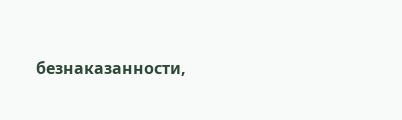безнаказанности,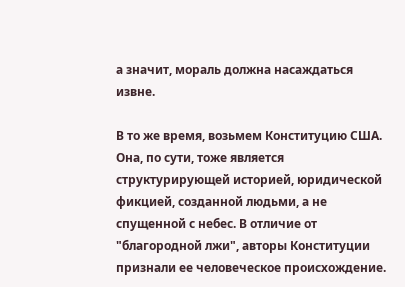а значит, мораль должна насаждаться извне.

В то же время, возьмем Конституцию США. Она, по сути, тоже является структурирующей историей, юридической фикцией, созданной людьми, а не спущенной с небес. В отличие от "благородной лжи", авторы Конституции признали ее человеческое происхождение.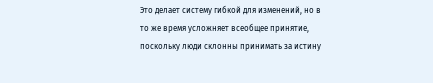Это делает систему гибкой для изменений, но в то же время усложняет всеобщее принятие, поскольку люди склонны принимать за истину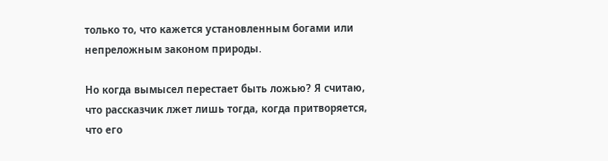только то, что кажется установленным богами или непреложным законом природы.

Но когда вымысел перестает быть ложью? Я считаю, что рассказчик лжет лишь тогда, когда притворяется, что его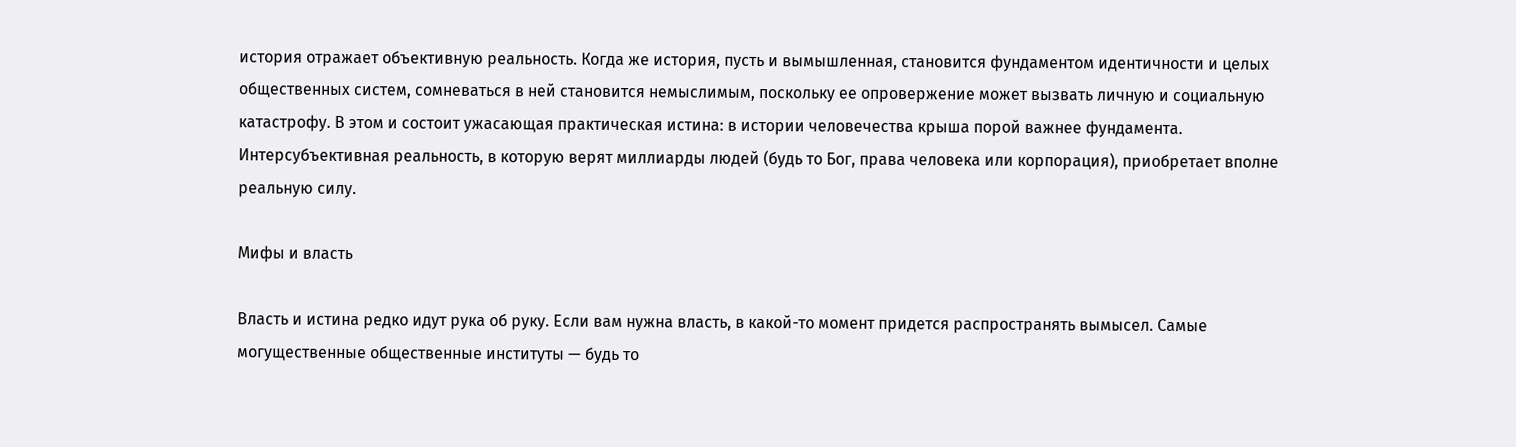история отражает объективную реальность. Когда же история, пусть и вымышленная, становится фундаментом идентичности и целых общественных систем, сомневаться в ней становится немыслимым, поскольку ее опровержение может вызвать личную и социальную катастрофу. В этом и состоит ужасающая практическая истина: в истории человечества крыша порой важнее фундамента. Интерсубъективная реальность, в которую верят миллиарды людей (будь то Бог, права человека или корпорация), приобретает вполне реальную силу.

Мифы и власть

Власть и истина редко идут рука об руку. Если вам нужна власть, в какой-то момент придется распространять вымысел. Самые могущественные общественные институты — будь то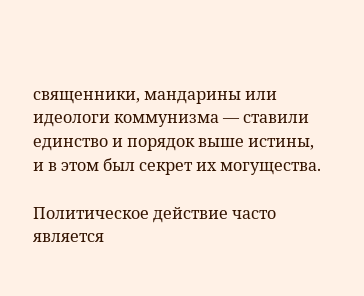священники, мандарины или идеологи коммунизма — ставили единство и порядок выше истины, и в этом был секрет их могущества.

Политическое действие часто является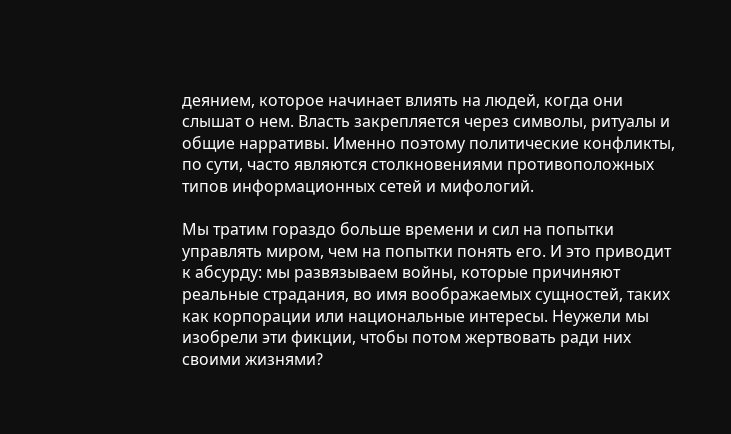деянием, которое начинает влиять на людей, когда они слышат о нем. Власть закрепляется через символы, ритуалы и общие нарративы. Именно поэтому политические конфликты, по сути, часто являются столкновениями противоположных типов информационных сетей и мифологий.

Мы тратим гораздо больше времени и сил на попытки управлять миром, чем на попытки понять его. И это приводит к абсурду: мы развязываем войны, которые причиняют реальные страдания, во имя воображаемых сущностей, таких как корпорации или национальные интересы. Неужели мы изобрели эти фикции, чтобы потом жертвовать ради них своими жизнями?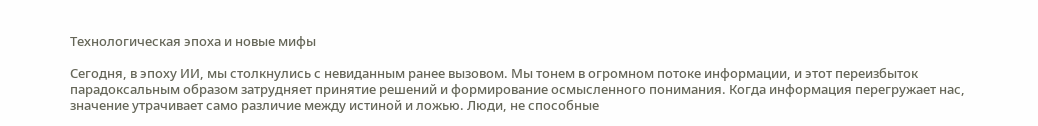Технологическая эпоха и новые мифы

Сегодня, в эпоху ИИ, мы столкнулись с невиданным ранее вызовом. Мы тонем в огромном потоке информации, и этот переизбыток парадоксальным образом затрудняет принятие решений и формирование осмысленного понимания. Когда информация перегружает нас, значение утрачивает само различие между истиной и ложью. Люди, не способные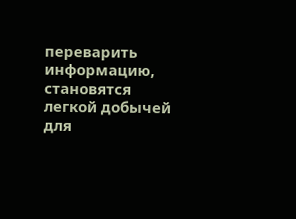переварить информацию, становятся легкой добычей для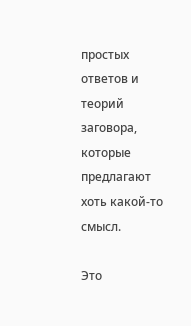простых ответов и теорий заговора, которые предлагают хоть какой-то смысл.

Это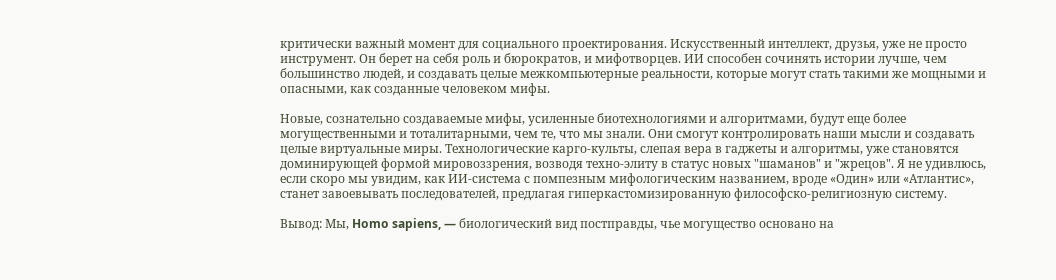критически важный момент для социального проектирования. Искусственный интеллект, друзья, уже не просто инструмент. Он берет на себя роль и бюрократов, и мифотворцев. ИИ способен сочинять истории лучше, чем большинство людей, и создавать целые межкомпьютерные реальности, которые могут стать такими же мощными и опасными, как созданные человеком мифы.

Новые, сознательно создаваемые мифы, усиленные биотехнологиями и алгоритмами, будут еще более могущественными и тоталитарными, чем те, что мы знали. Они смогут контролировать наши мысли и создавать целые виртуальные миры. Технологические карго-культы, слепая вера в гаджеты и алгоритмы, уже становятся доминирующей формой мировоззрения, возводя техно-элиту в статус новых "шаманов" и "жрецов". Я не удивлюсь, если скоро мы увидим, как ИИ-система с помпезным мифологическим названием, вроде «Один» или «Атлантис», станет завоевывать последователей, предлагая гиперкастомизированную философско-религиозную систему.

Вывод: Мы, Homo sapiens, — биологический вид постправды, чье могущество основано на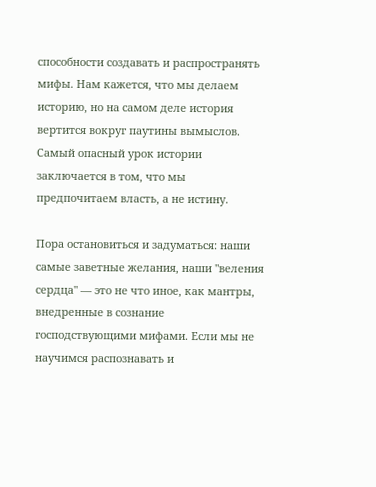способности создавать и распространять мифы. Нам кажется, что мы делаем историю, но на самом деле история вертится вокруг паутины вымыслов. Самый опасный урок истории заключается в том, что мы предпочитаем власть, а не истину.

Пора остановиться и задуматься: наши самые заветные желания, наши "веления сердца" — это не что иное, как мантры, внедренные в сознание господствующими мифами. Если мы не научимся распознавать и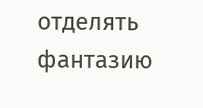отделять фантазию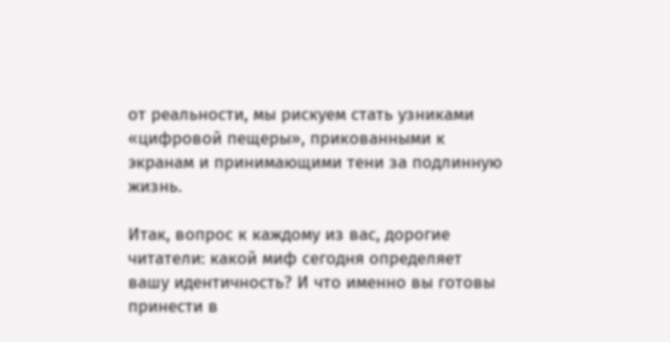от реальности, мы рискуем стать узниками «цифровой пещеры», прикованными к экранам и принимающими тени за подлинную жизнь.

Итак, вопрос к каждому из вас, дорогие читатели: какой миф сегодня определяет вашу идентичность? И что именно вы готовы принести в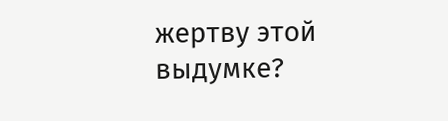жертву этой выдумке?